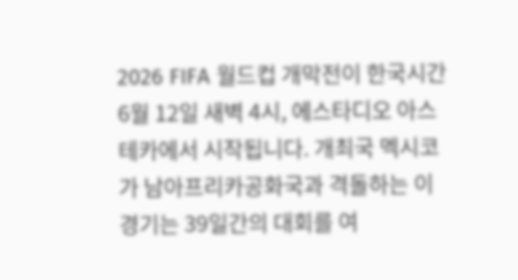2026 FIFA 월드컵 개막전이 한국시간 6월 12일 새벽 4시, 에스타디오 아스테카에서 시작됩니다. 개최국 멕시코가 남아프리카공화국과 격돌하는 이 경기는 39일간의 대회를 여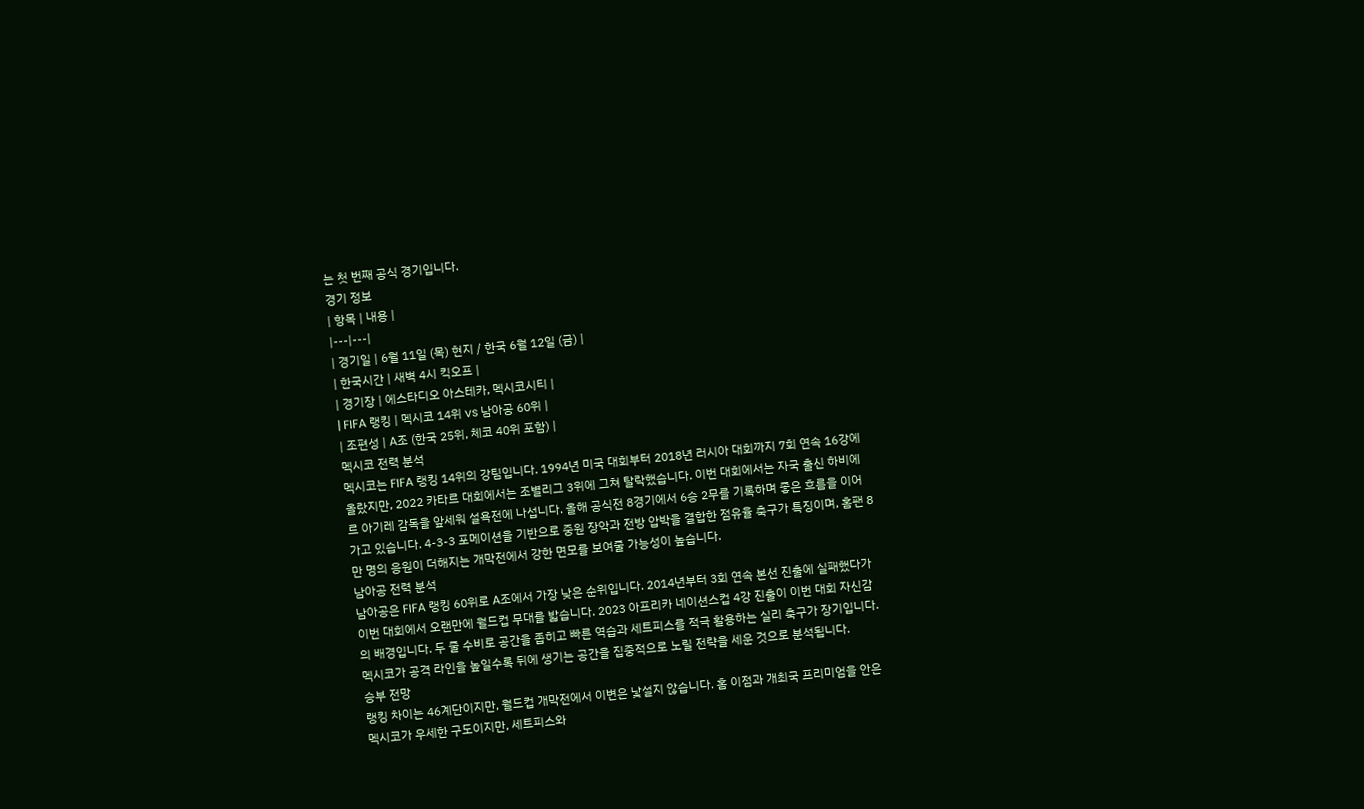는 첫 번째 공식 경기입니다.
경기 정보
| 항목 | 내용 |
|---|---|
| 경기일 | 6월 11일 (목) 현지 / 한국 6월 12일 (금) |
| 한국시간 | 새벽 4시 킥오프 |
| 경기장 | 에스타디오 아스테카, 멕시코시티 |
| FIFA 랭킹 | 멕시코 14위 vs 남아공 60위 |
| 조편성 | A조 (한국 25위, 체코 40위 포함) |
멕시코 전력 분석
멕시코는 FIFA 랭킹 14위의 강팀입니다. 1994년 미국 대회부터 2018년 러시아 대회까지 7회 연속 16강에 올랐지만, 2022 카타르 대회에서는 조별리그 3위에 그쳐 탈락했습니다. 이번 대회에서는 자국 출신 하비에르 아기레 감독을 앞세워 설욕전에 나섭니다. 올해 공식전 8경기에서 6승 2무를 기록하며 좋은 흐름을 이어가고 있습니다. 4-3-3 포메이션을 기반으로 중원 장악과 전방 압박을 결합한 점유율 축구가 특징이며, 홈팬 8만 명의 응원이 더해지는 개막전에서 강한 면모를 보여줄 가능성이 높습니다.
남아공 전력 분석
남아공은 FIFA 랭킹 60위로 A조에서 가장 낮은 순위입니다. 2014년부터 3회 연속 본선 진출에 실패했다가 이번 대회에서 오랜만에 월드컵 무대를 밟습니다. 2023 아프리카 네이션스컵 4강 진출이 이번 대회 자신감의 배경입니다. 두 줄 수비로 공간을 좁히고 빠른 역습과 세트피스를 적극 활용하는 실리 축구가 장기입니다. 멕시코가 공격 라인을 높일수록 뒤에 생기는 공간을 집중적으로 노릴 전략을 세운 것으로 분석됩니다.
승부 전망
랭킹 차이는 46계단이지만, 월드컵 개막전에서 이변은 낯설지 않습니다. 홈 이점과 개최국 프리미엄을 안은 멕시코가 우세한 구도이지만, 세트피스와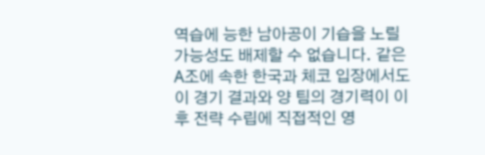역습에 능한 남아공이 기습을 노릴 가능성도 배제할 수 없습니다. 같은 A조에 속한 한국과 체코 입장에서도 이 경기 결과와 양 팀의 경기력이 이후 전략 수립에 직접적인 영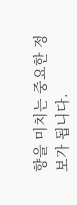향을 미치는 중요한 정보가 됩니다.